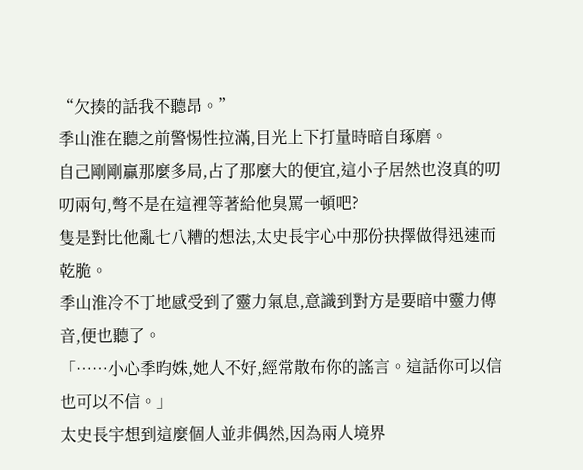“欠揍的話我不聽昂。”
季山淮在聽之前警惕性拉滿,目光上下打量時暗自琢磨。
自己剛剛贏那麼多局,占了那麼大的便宜,這小子居然也沒真的叨叨兩句,彆不是在這裡等著給他臭罵一頓吧?
隻是對比他亂七八糟的想法,太史長宇心中那份抉擇做得迅速而乾脆。
季山淮冷不丁地感受到了靈力氣息,意識到對方是要暗中靈力傳音,便也聽了。
「……小心季昀姝,她人不好,經常散布你的謠言。這話你可以信也可以不信。」
太史長宇想到這麼個人並非偶然,因為兩人境界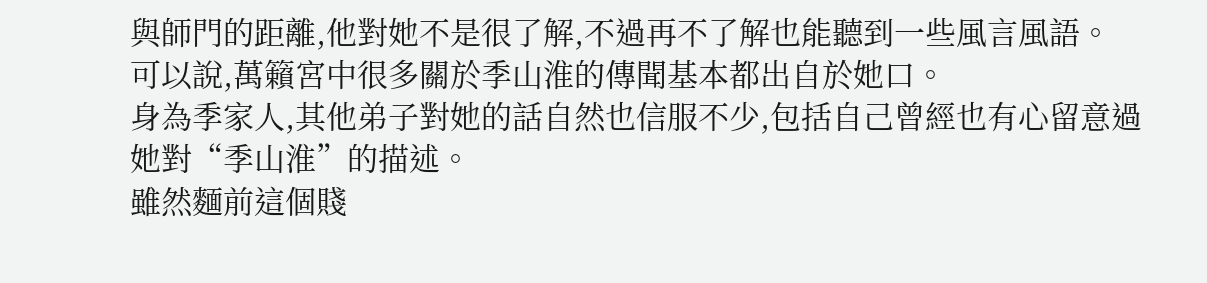與師門的距離,他對她不是很了解,不過再不了解也能聽到一些風言風語。
可以說,萬籟宮中很多關於季山淮的傳聞基本都出自於她口。
身為季家人,其他弟子對她的話自然也信服不少,包括自己曾經也有心留意過她對“季山淮”的描述。
雖然麵前這個賤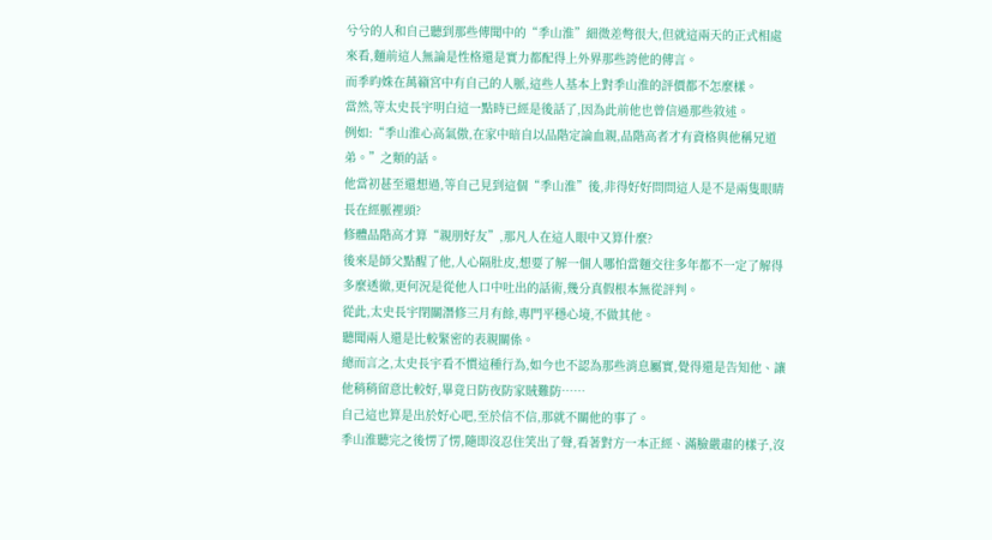兮兮的人和自己聽到那些傳聞中的“季山淮”細微差彆很大,但就這兩天的正式相處來看,麵前這人無論是性格還是實力都配得上外界那些誇他的傳言。
而季昀姝在萬籟宮中有自己的人脈,這些人基本上對季山淮的評價都不怎麼樣。
當然,等太史長宇明白這一點時已經是後話了,因為此前他也曾信過那些敘述。
例如:“季山淮心高氣傲,在家中暗自以品階定論血親,品階高者才有資格與他稱兄道弟。”之類的話。
他當初甚至還想過,等自己見到這個“季山淮”後,非得好好問問這人是不是兩隻眼睛長在經脈裡頭?
修體品階高才算“親朋好友”,那凡人在這人眼中又算什麼?
後來是師父點醒了他,人心隔肚皮,想要了解一個人哪怕當麵交往多年都不一定了解得多麼透徹,更何況是從他人口中吐出的話術,幾分真假根本無從評判。
從此,太史長宇閉關潛修三月有餘,專門平穩心境,不做其他。
聽聞兩人還是比較緊密的表親關係。
總而言之,太史長宇看不慣這種行為,如今也不認為那些消息屬實,覺得還是告知他、讓他稍稍留意比較好,畢竟日防夜防家賊難防……
自己這也算是出於好心吧,至於信不信,那就不關他的事了。
季山淮聽完之後愣了愣,隨即沒忍住笑出了聲,看著對方一本正經、滿臉嚴肅的樣子,沒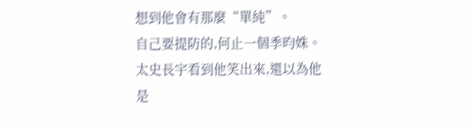想到他會有那麼“單純”。
自己要提防的,何止一個季昀姝。
太史長宇看到他笑出來,還以為他是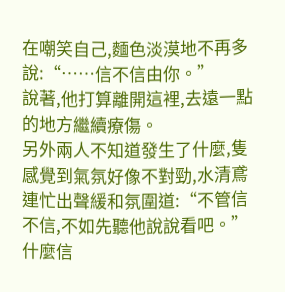在嘲笑自己,麵色淡漠地不再多說:“……信不信由你。”
說著,他打算離開這裡,去遠一點的地方繼續療傷。
另外兩人不知道發生了什麼,隻感覺到氣氛好像不對勁,水清鳶連忙出聲緩和氛圍道:“不管信不信,不如先聽他說說看吧。”
什麼信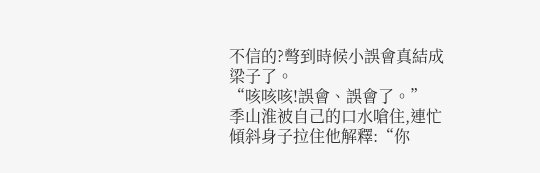不信的?彆到時候小誤會真結成梁子了。
“咳咳咳!誤會、誤會了。”
季山淮被自己的口水嗆住,連忙傾斜身子拉住他解釋:“你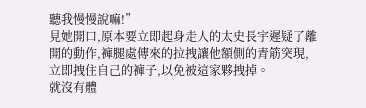聽我慢慢說嘛!”
見她開口,原本要立即起身走人的太史長宇遲疑了離開的動作,褲腿處傳來的拉拽讓他額側的青筋突現,立即拽住自己的褲子,以免被這家夥拽掉。
就沒有體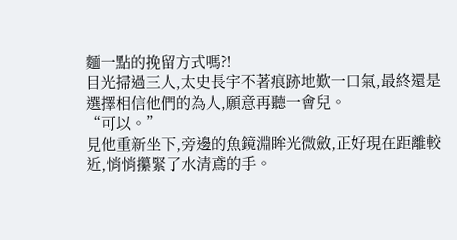麵一點的挽留方式嗎?!
目光掃過三人,太史長宇不著痕跡地歎一口氣,最終還是選擇相信他們的為人,願意再聽一會兒。
“可以。”
見他重新坐下,旁邊的魚鏡淵眸光微斂,正好現在距離較近,悄悄攥緊了水清鳶的手。